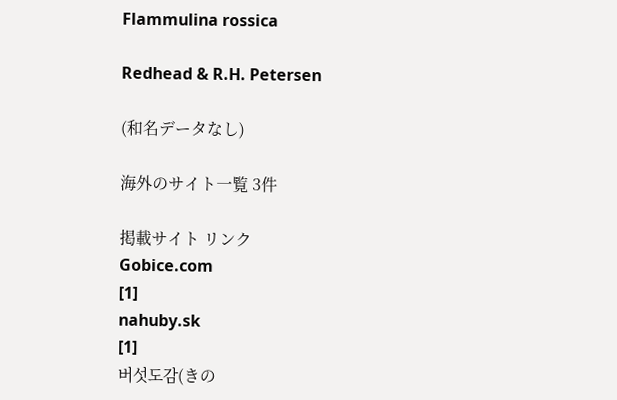Flammulina rossica

Redhead & R.H. Petersen

(和名データなし)

海外のサイト一覧 3件

掲載サイト リンク
Gobice.com
[1]
nahuby.sk
[1]
버섯도감(きの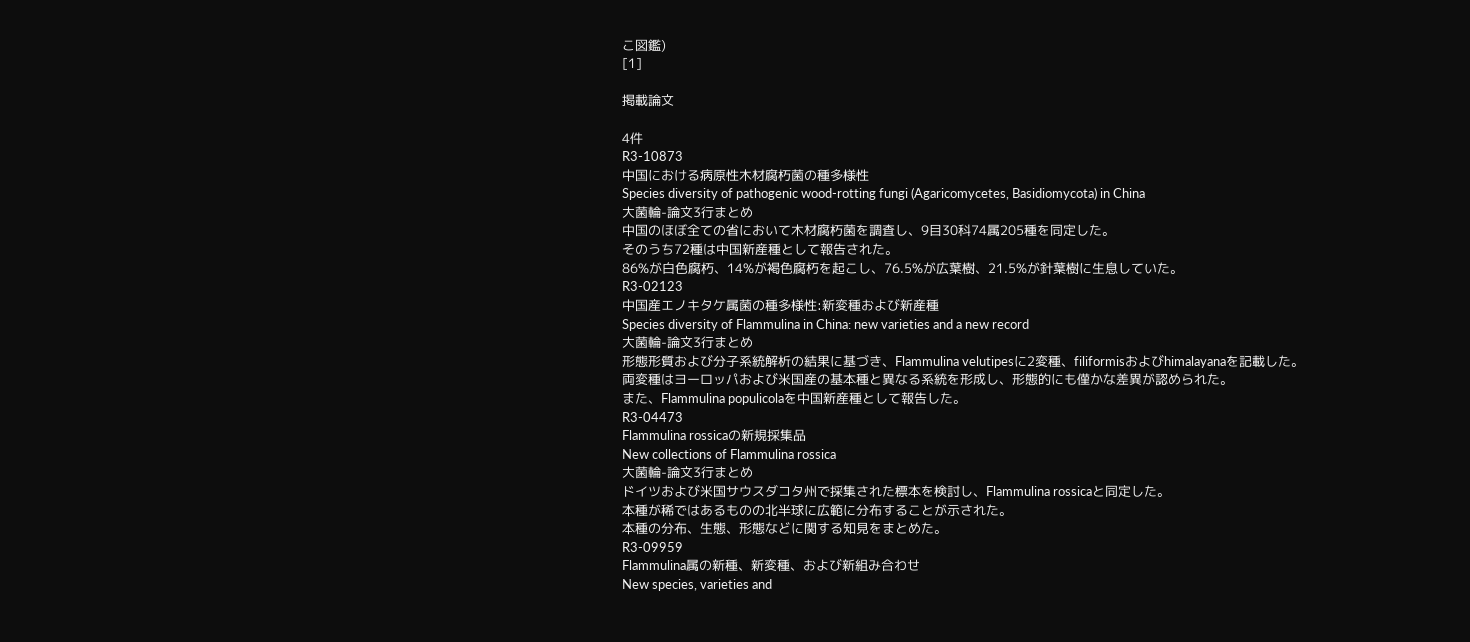こ図鑑)
[1]

掲載論文

4件
R3-10873
中国における病原性木材腐朽菌の種多様性
Species diversity of pathogenic wood-rotting fungi (Agaricomycetes, Basidiomycota) in China
大菌輪-論文3行まとめ
中国のほぼ全ての省において木材腐朽菌を調査し、9目30科74属205種を同定した。
そのうち72種は中国新産種として報告された。
86%が白色腐朽、14%が褐色腐朽を起こし、76.5%が広葉樹、21.5%が針葉樹に生息していた。
R3-02123
中国産エノキタケ属菌の種多様性:新変種および新産種
Species diversity of Flammulina in China: new varieties and a new record
大菌輪-論文3行まとめ
形態形質および分子系統解析の結果に基づき、Flammulina velutipesに2変種、filiformisおよびhimalayanaを記載した。
両変種はヨーロッパおよび米国産の基本種と異なる系統を形成し、形態的にも僅かな差異が認められた。
また、Flammulina populicolaを中国新産種として報告した。
R3-04473
Flammulina rossicaの新規採集品
New collections of Flammulina rossica
大菌輪-論文3行まとめ
ドイツおよび米国サウスダコタ州で採集された標本を検討し、Flammulina rossicaと同定した。
本種が稀ではあるものの北半球に広範に分布することが示された。
本種の分布、生態、形態などに関する知見をまとめた。
R3-09959
Flammulina属の新種、新変種、および新組み合わせ
New species, varieties and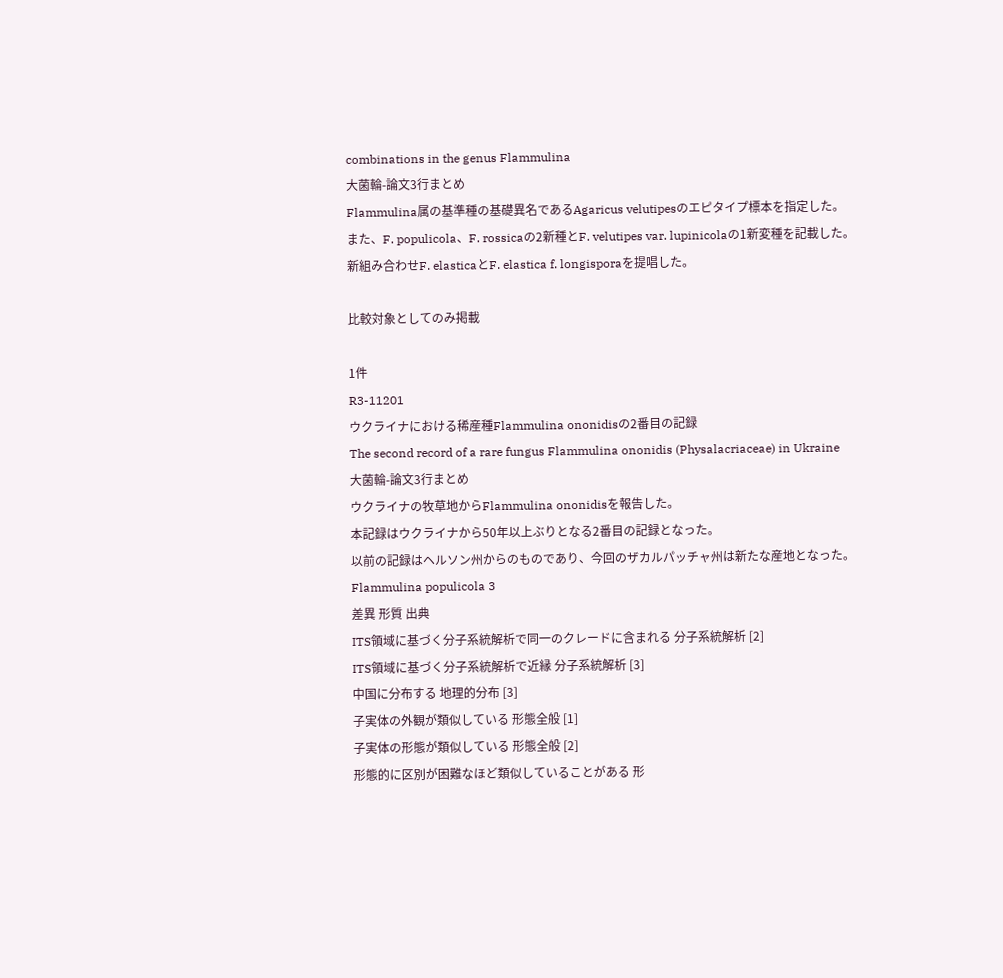combinations in the genus Flammulina
大菌輪-論文3行まとめ
Flammulina属の基準種の基礎異名であるAgaricus velutipesのエピタイプ標本を指定した。
また、F. populicola、F. rossicaの2新種とF. velutipes var. lupinicolaの1新変種を記載した。
新組み合わせF. elasticaとF. elastica f. longisporaを提唱した。

比較対象としてのみ掲載

1件
R3-11201
ウクライナにおける稀産種Flammulina ononidisの2番目の記録
The second record of a rare fungus Flammulina ononidis (Physalacriaceae) in Ukraine
大菌輪-論文3行まとめ
ウクライナの牧草地からFlammulina ononidisを報告した。
本記録はウクライナから50年以上ぶりとなる2番目の記録となった。
以前の記録はヘルソン州からのものであり、今回のザカルパッチャ州は新たな産地となった。
Flammulina populicola 3
差異 形質 出典
ITS領域に基づく分子系統解析で同一のクレードに含まれる 分子系統解析 [2]
ITS領域に基づく分子系統解析で近縁 分子系統解析 [3]
中国に分布する 地理的分布 [3]
子実体の外観が類似している 形態全般 [1]
子実体の形態が類似している 形態全般 [2]
形態的に区別が困難なほど類似していることがある 形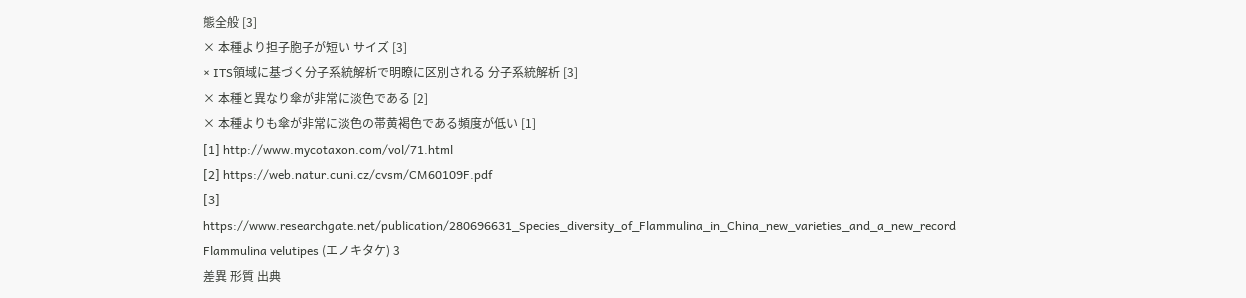態全般 [3]
× 本種より担子胞子が短い サイズ [3]
× ITS領域に基づく分子系統解析で明瞭に区別される 分子系統解析 [3]
× 本種と異なり傘が非常に淡色である [2]
× 本種よりも傘が非常に淡色の帯黄褐色である頻度が低い [1]
[1] http://www.mycotaxon.com/vol/71.html
[2] https://web.natur.cuni.cz/cvsm/CM60109F.pdf
[3] https://www.researchgate.net/publication/280696631_Species_diversity_of_Flammulina_in_China_new_varieties_and_a_new_record
Flammulina velutipes (エノキタケ) 3
差異 形質 出典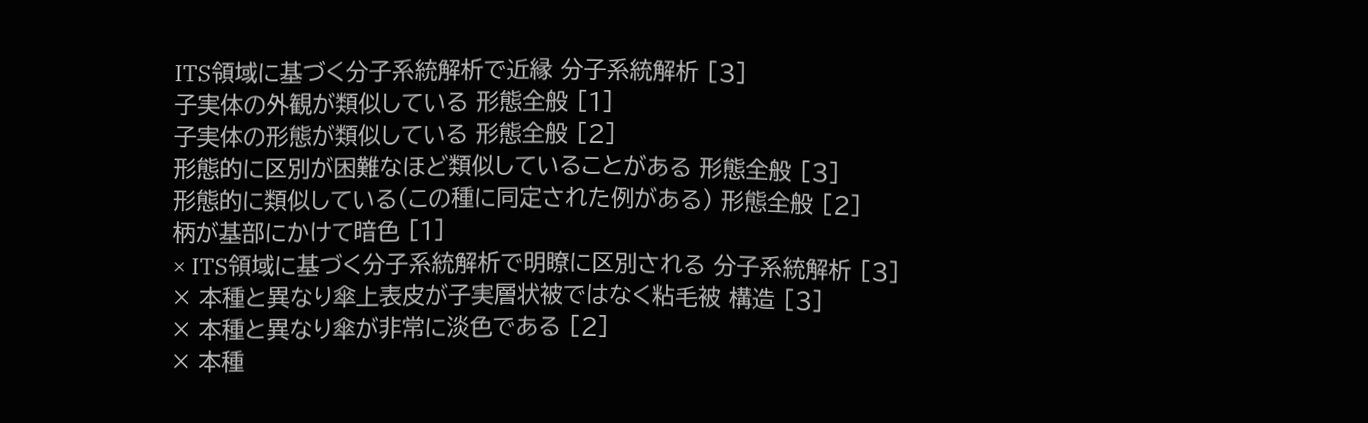ITS領域に基づく分子系統解析で近縁 分子系統解析 [3]
子実体の外観が類似している 形態全般 [1]
子実体の形態が類似している 形態全般 [2]
形態的に区別が困難なほど類似していることがある 形態全般 [3]
形態的に類似している(この種に同定された例がある) 形態全般 [2]
柄が基部にかけて暗色 [1]
× ITS領域に基づく分子系統解析で明瞭に区別される 分子系統解析 [3]
× 本種と異なり傘上表皮が子実層状被ではなく粘毛被 構造 [3]
× 本種と異なり傘が非常に淡色である [2]
× 本種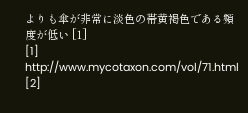よりも傘が非常に淡色の帯黄褐色である頻度が低い [1]
[1] http://www.mycotaxon.com/vol/71.html
[2]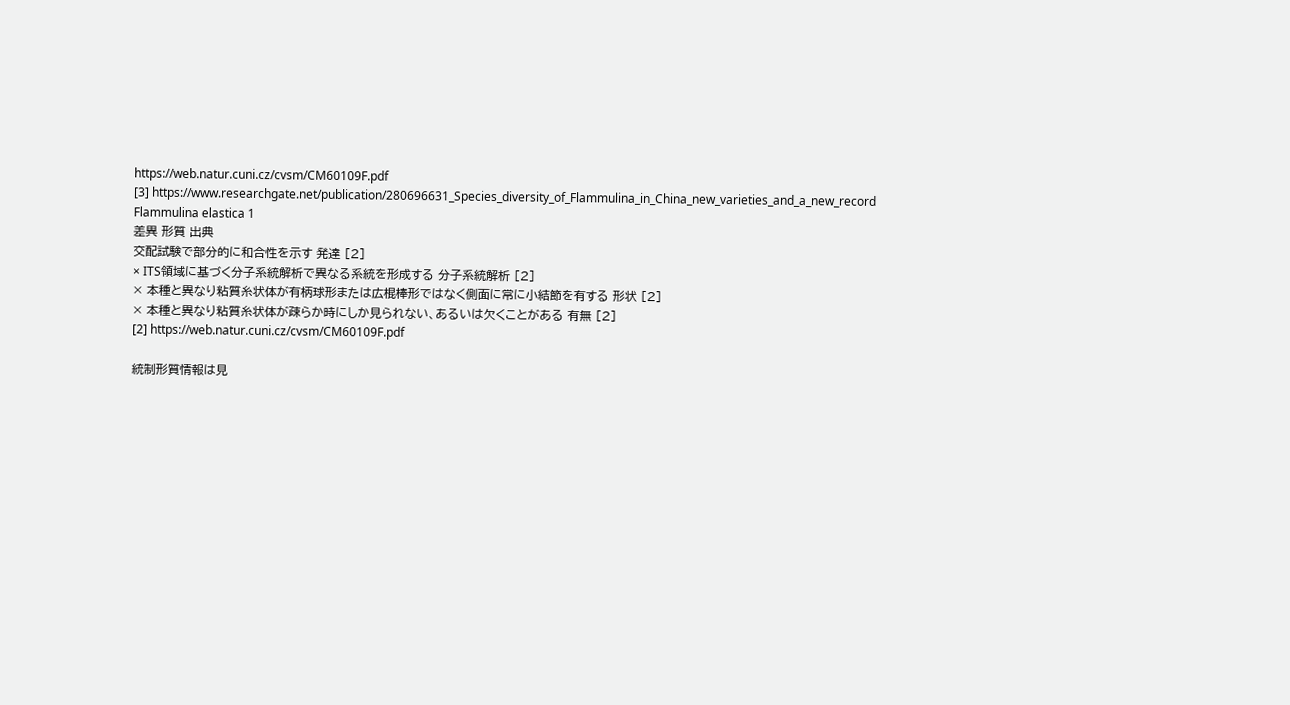https://web.natur.cuni.cz/cvsm/CM60109F.pdf
[3] https://www.researchgate.net/publication/280696631_Species_diversity_of_Flammulina_in_China_new_varieties_and_a_new_record
Flammulina elastica 1
差異 形質 出典
交配試験で部分的に和合性を示す 発達 [2]
× ITS領域に基づく分子系統解析で異なる系統を形成する 分子系統解析 [2]
× 本種と異なり粘質糸状体が有柄球形または広棍棒形ではなく側面に常に小結節を有する 形状 [2]
× 本種と異なり粘質糸状体が疎らか時にしか見られない、あるいは欠くことがある 有無 [2]
[2] https://web.natur.cuni.cz/cvsm/CM60109F.pdf

統制形質情報は見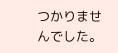つかりませんでした。